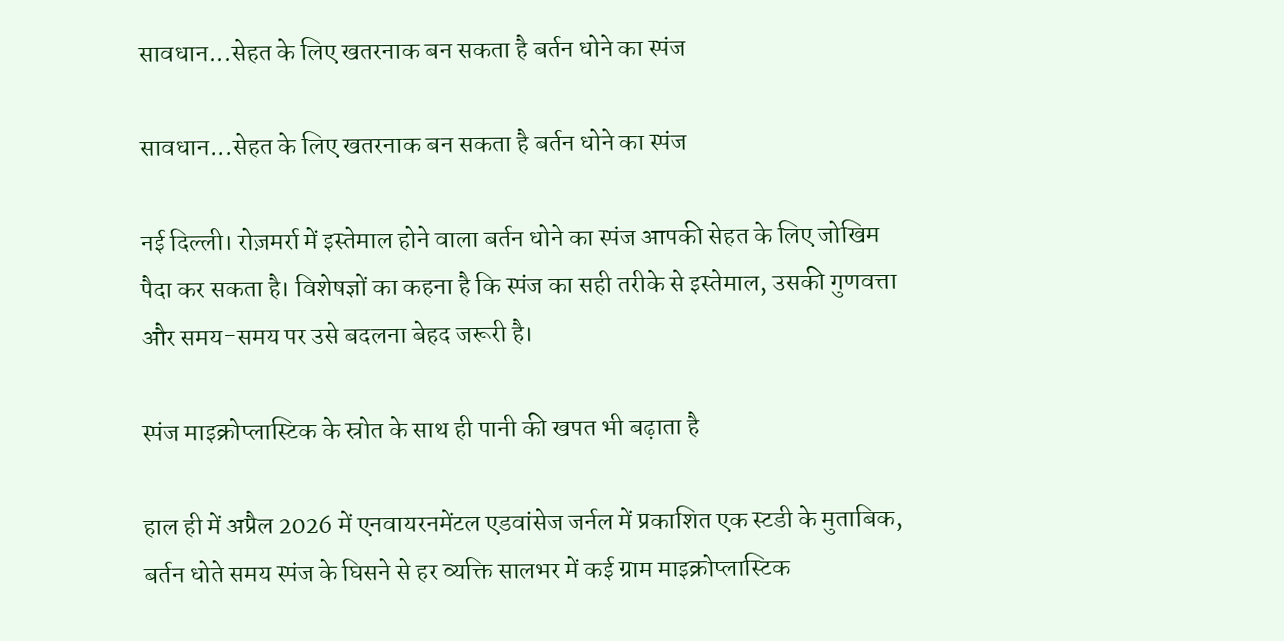सावधान...सेहत के लिए खतरनाक बन सकता है बर्तन धोने का स्पंज

सावधान...सेहत के लिए खतरनाक बन सकता है बर्तन धोने का स्पंज

नई दिल्ली। रोज़मर्रा में इस्तेमाल होने वाला बर्तन धोने का स्पंज आपकी सेहत के लिए जोखिम पैदा कर सकता है। विशेषज्ञों का कहना है कि स्पंज का सही तरीके से इस्तेमाल, उसकी गुणवत्ता और समय-समय पर उसे बदलना बेहद जरूरी है।

स्पंज माइक्रोप्लास्टिक के स्रोत के साथ ही पानी की खपत भी बढ़ाता है

हाल ही में अप्रैल 2026 में एनवायरनमेंटल एडवांसेज जर्नल में प्रकाशित एक स्टडी के मुताबिक, बर्तन धोते समय स्पंज के घिसने से हर व्यक्ति सालभर में कई ग्राम माइक्रोप्लास्टिक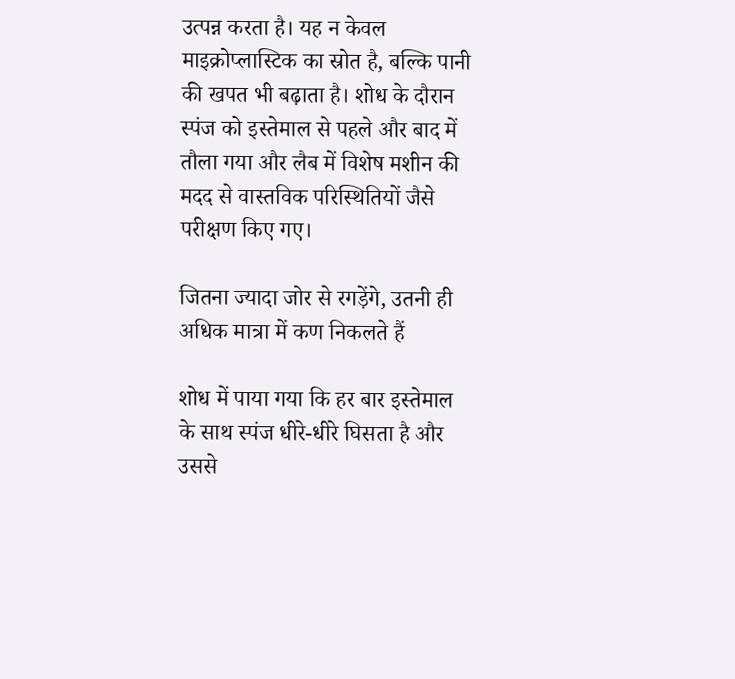उत्पन्न करता है। यह न केवल माइक्रोप्लास्टिक का स्रोत है, बल्कि पानी की खपत भी बढ़ाता है। शोध के दौरान स्पंज को इस्तेमाल से पहले और बाद में तौला गया और लैब में विशेष मशीन की मदद से वास्तविक परिस्थितियों जैसे परीक्षण किए गए।

जितना ज्यादा जोर से रगड़ेंगे, उतनी ही अधिक मात्रा में कण निकलते हैं

शोध में पाया गया कि हर बार इस्तेमाल के साथ स्पंज धीरे-धीरे घिसता है और उससे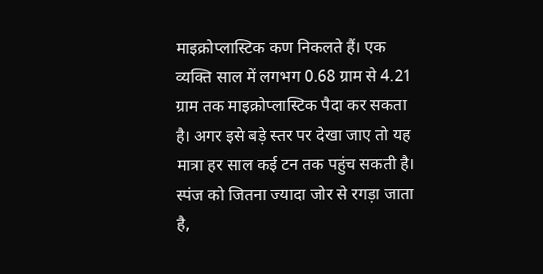माइक्रोप्लास्टिक कण निकलते हैं। एक व्यक्ति साल में लगभग 0.68 ग्राम से 4.21 ग्राम तक माइक्रोप्लास्टिक पैदा कर सकता है। अगर इसे बड़े स्तर पर देखा जाए तो यह मात्रा हर साल कई टन तक पहुंच सकती है। स्पंज को जितना ज्यादा जोर से रगड़ा जाता है,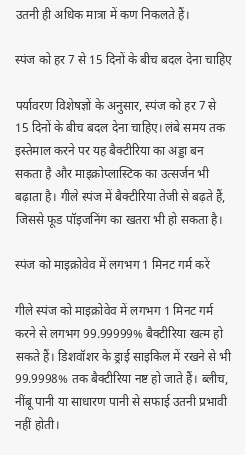उतनी ही अधिक मात्रा में कण निकलते हैं।

स्पंज को हर 7 से 15 दिनों के बीच बदल देना चाहिए

पर्यावरण विशेषज्ञों के अनुसार, स्पंज को हर 7 से 15 दिनों के बीच बदल देना चाहिए। लंबे समय तक इस्तेमाल करने पर यह बैक्टीरिया का अड्डा बन सकता है और माइक्रोप्लास्टिक का उत्सर्जन भी बढ़ाता है। गीले स्पंज में बैक्टीरिया तेजी से बढ़ते हैं, जिससे फूड पॉइजनिंग का खतरा भी हो सकता है।

स्पंज को माइक्रोवेव में लगभग 1 मिनट गर्म करें

गीले स्पंज को माइक्रोवेव में लगभग 1 मिनट गर्म करने से लगभग 99.99999% बैक्टीरिया खत्म हो सकते हैं। डिशवॉशर के ड्राई साइकिल में रखने से भी 99.9998% तक बैक्टीरिया नष्ट हो जाते हैं। ब्लीच, नींबू पानी या साधारण पानी से सफाई उतनी प्रभावी नहीं होती।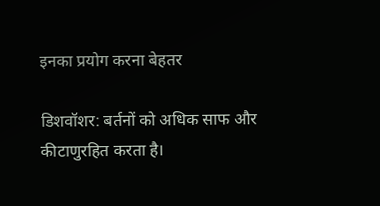इनका प्रयोग करना बेहतर

डिशवॉशर: बर्तनों को अधिक साफ और कीटाणुरहित करता है।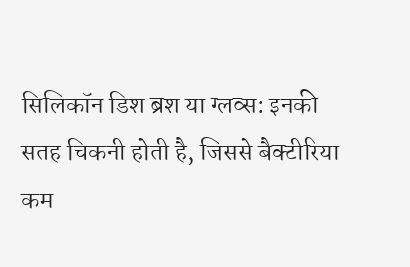सिलिकॉन डिश ब्रश या ग्लव्स: इनकी सतह चिकनी होती है, जिससे बैक्टीरिया कम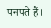पनपते हैं।